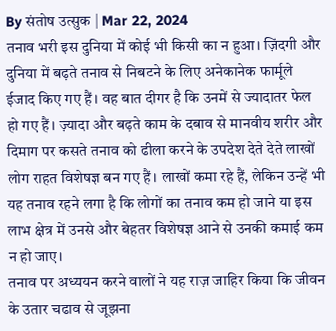By संतोष उत्सुक | Mar 22, 2024
तनाव भरी इस दुनिया में कोई भी किसी का न हुआ। ज़िंदगी और दुनिया में बढ़ते तनाव से निबटने के लिए अनेकानेक फार्मूले ईजाद किए गए हैं। वह बात दीगर है कि उनमें से ज्यादातर फेल हो गए हैं। ज़्यादा और बढ़ते काम के दबाव से मानवीय शरीर और दिमाग पर कसते तनाव को ढीला करने के उपदेश देते देते लाखों लोग राहत विशेषज्ञ बन गए हैं। लाखों कमा रहे हैं, लेकिन उन्हें भी यह तनाव रहने लगा है कि लोगों का तनाव कम हो जाने या इस लाभ क्षेत्र में उनसे और बेहतर विशेषज्ञ आने से उनकी कमाई कम न हो जाए।
तनाव पर अध्ययन करने वालों ने यह राज़ जाहिर किया कि जीवन के उतार चढाव से जूझना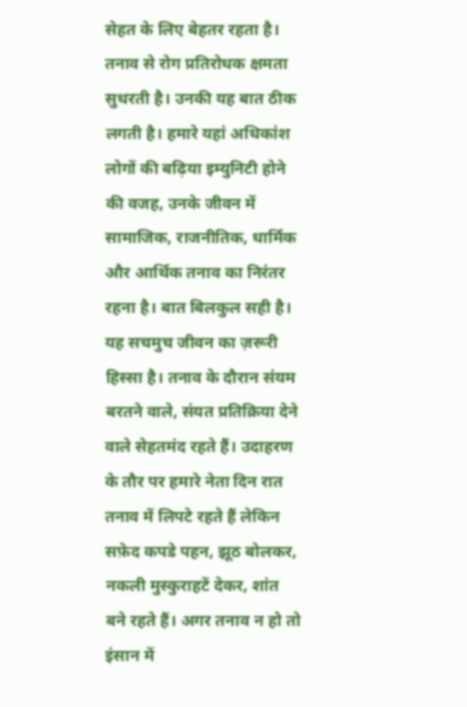सेहत के लिए बेहतर रहता है। तनाव से रोग प्रतिरोधक क्षमता सुधरती है। उनकी यह बात ठीक लगती है। हमारे यहां अधिकांश लोगों की बढ़िया इम्युनिटी होने की वजह, उनके जीवन में सामाजिक, राजनीतिक, धार्मिक और आर्थिक तनाव का निरंतर रहना है। बात बिलकुल सही है। यह सचमुच जीवन का ज़रूरी हिस्सा है। तनाव के दौरान संयम बरतने वाले, संयत प्रतिक्रिया देने वाले सेहतमंद रहते हैं। उदाहरण के तौर पर हमारे नेता दिन रात तनाव में लिपटे रहते हैं लेकिन सफ़ेद कपडे पहन, झूठ बोलकर, नकली मुस्कुराहटें देकर, शांत बने रहते हैं। अगर तनाव न हो तो इंसान में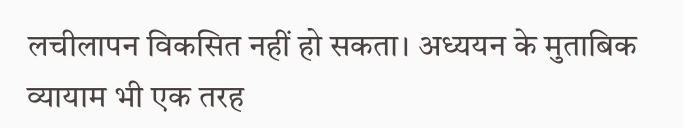लचीलापन विकसित नहीं हो सकता। अध्ययन के मुताबिक व्यायाम भी एक तरह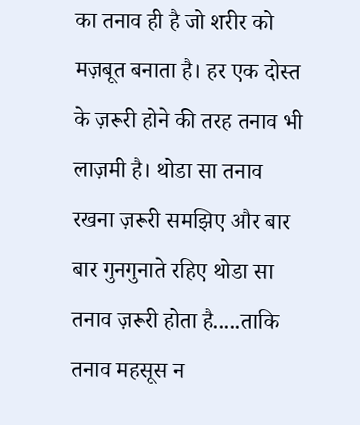का तनाव ही है जो शरीर को मज़बूत बनाता है। हर एक दोस्त के ज़रूरी होने की तरह तनाव भी लाज़मी है। थोडा सा तनाव रखना ज़रूरी समझिए और बार बार गुनगुनाते रहिए थोडा सा तनाव ज़रूरी होता है.....ताकि तनाव महसूस न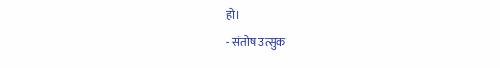हो।
- संतोष उत्सुक